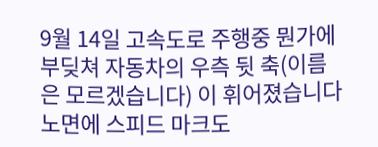9월 14일 고속도로 주행중 뭔가에 부딪쳐 자동차의 우측 뒷 축(이름은 모르겠습니다) 이 휘어졌습니다 노면에 스피드 마크도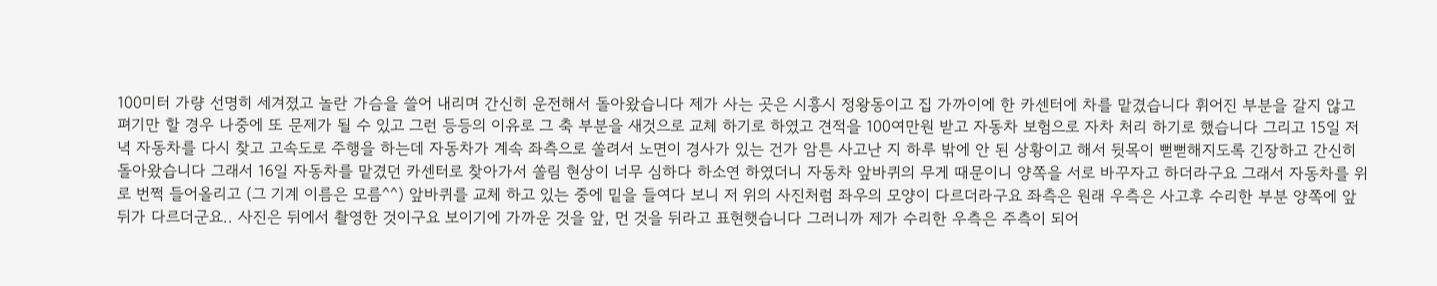100미터 가량 선명히 세겨졌고 놀란 가슴을 쓸어 내리며 간신히 운전해서 돌아왔습니다 제가 사는 곳은 시흥시 정왕동이고 집 가까이에 한 카센터에 차를 맡겼습니다 휘어진 부분을 갈지 않고 펴기만 할 경우 나중에 또 문제가 될 수 있고 그런 등등의 이유로 그 축 부분을 새것으로 교체 하기로 하였고 견적을 100여만원 받고 자동차 보험으로 자차 처리 하기로 했습니다 그리고 15일 저녁 자동차를 다시 찾고 고속도로 주행을 하는데 자동차가 계속 좌측으로 쏠려서 노면이 경사가 있는 건가 암튼 사고난 지 하루 밖에 안 된 상황이고 해서 뒷목이 뻗뻗해지도록 긴장하고 간신히 돌아왔습니다 그래서 16일 자동차를 맡겼던 카센터로 찾아가서 쏠림 현상이 너무 심하다 하소연 하였더니 자동차 앞바퀴의 무게 때문이니 양쪽을 서로 바꾸자고 하더라구요 그래서 자동차를 위로 번쩍 들어올리고 (그 기계 이름은 모름^^) 앞바퀴를 교체 하고 있는 중에 밑을 들여다 보니 저 위의 사진처럼 좌우의 모양이 다르더라구요 좌측은 원래 우측은 사고후 수리한 부분 양쪽에 앞뒤가 다르더군요.. 사진은 뒤에서 촬영한 것이구요 보이기에 가까운 것을 앞, 먼 것을 뒤라고 표현햇습니다 그러니까 제가 수리한 우측은 주측이 되어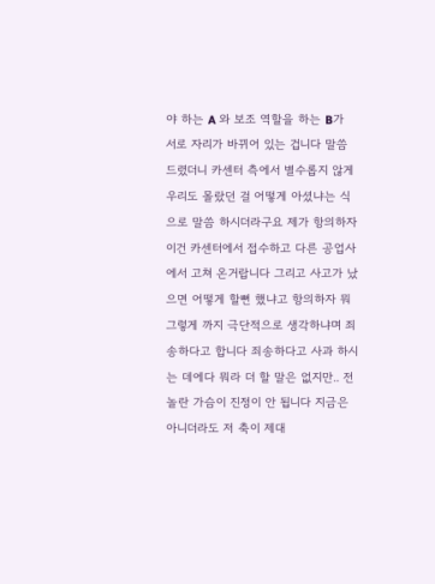야 하는 A 와 보조 역할을 하는 B가 서로 자리가 바뀌어 있는 겁니다 말씀 드렸더니 카센터 측에서 별수롭지 않게 우리도 몰랐던 걸 어떻게 아셨냐는 식으로 말씀 하시더라구요 제가 항의하자 이건 카센터에서 접수하고 다른 공업사에서 고쳐 온거랍니다 그리고 사고가 났으면 어떻게 할뻔 했냐고 항의하자 뭐 그렇게 까지 극단적으로 생각하냐며 죄송하다고 합니다 죄송하다고 사과 하시는 데에다 뭐라 더 할 말은 없지만.. 전 놀란 가슴이 진정이 안 됩니다 지금은 아니더라도 저 축이 제대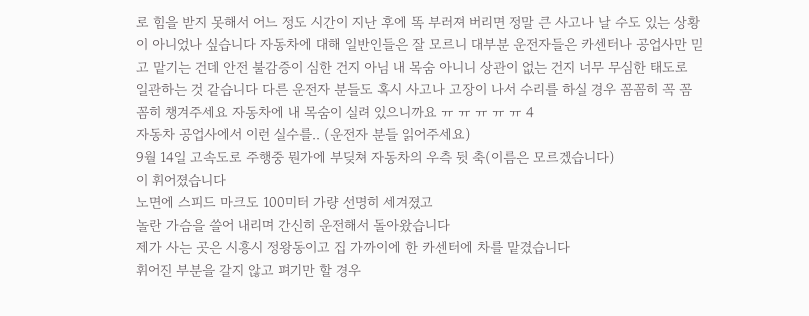로 힘을 받지 못해서 어느 정도 시간이 지난 후에 똑 부러져 버리면 정말 큰 사고나 날 수도 있는 상황이 아니었나 싶습니다 자동차에 대해 일반인들은 잘 모르니 대부분 운전자들은 카센터나 공업사만 믿고 맡기는 건데 안전 불감증이 심한 건지 아님 내 목숨 아니니 상관이 없는 건지 너무 무심한 태도로 일관하는 것 같습니다 다른 운전자 분들도 혹시 사고나 고장이 나서 수리를 하실 경우 꼼꼼히 꼭 꼼꼼히 챙겨주세요 자동차에 내 목숨이 실려 있으니까요 ㅠ ㅠ ㅠ ㅠ ㅠ 4
자동차 공업사에서 이런 실수를.. (운전자 분들 읽어주세요)
9월 14일 고속도로 주행중 뭔가에 부딪쳐 자동차의 우측 뒷 축(이름은 모르겠습니다)
이 휘어졌습니다
노면에 스피드 마크도 100미터 가량 선명히 세겨졌고
놀란 가슴을 쓸어 내리며 간신히 운전해서 돌아왔습니다
제가 사는 곳은 시흥시 정왕동이고 집 가까이에 한 카센터에 차를 맡겼습니다
휘어진 부분을 갈지 않고 펴기만 할 경우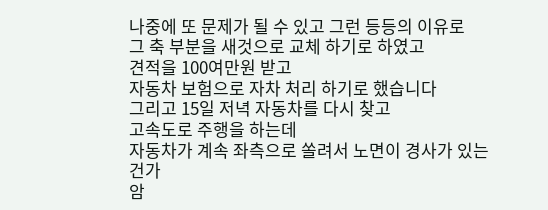나중에 또 문제가 될 수 있고 그런 등등의 이유로
그 축 부분을 새것으로 교체 하기로 하였고
견적을 100여만원 받고
자동차 보험으로 자차 처리 하기로 했습니다
그리고 15일 저녁 자동차를 다시 찾고
고속도로 주행을 하는데
자동차가 계속 좌측으로 쏠려서 노면이 경사가 있는 건가
암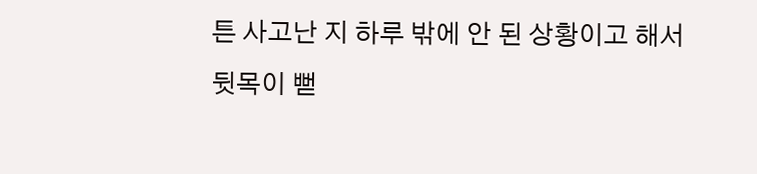튼 사고난 지 하루 밖에 안 된 상황이고 해서
뒷목이 뻗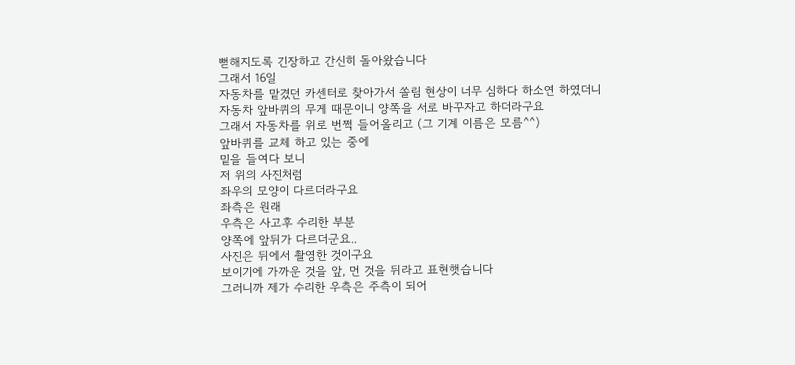뻗해지도록 긴장하고 간신히 돌아왔습니다
그래서 16일
자동차를 맡겼던 카센터로 찾아가서 쏠림 현상이 너무 심하다 하소연 하였더니
자동차 앞바퀴의 무게 때문이니 양쪽을 서로 바꾸자고 하더라구요
그래서 자동차를 위로 번쩍 들어올리고 (그 기계 이름은 모름^^)
앞바퀴를 교체 하고 있는 중에
밑을 들여다 보니
저 위의 사진처럼
좌우의 모양이 다르더라구요
좌측은 원래
우측은 사고후 수리한 부분
양쪽에 앞뒤가 다르더군요..
사진은 뒤에서 촬영한 것이구요
보이기에 가까운 것을 앞, 먼 것을 뒤라고 표현햇습니다
그러니까 제가 수리한 우측은 주측이 되어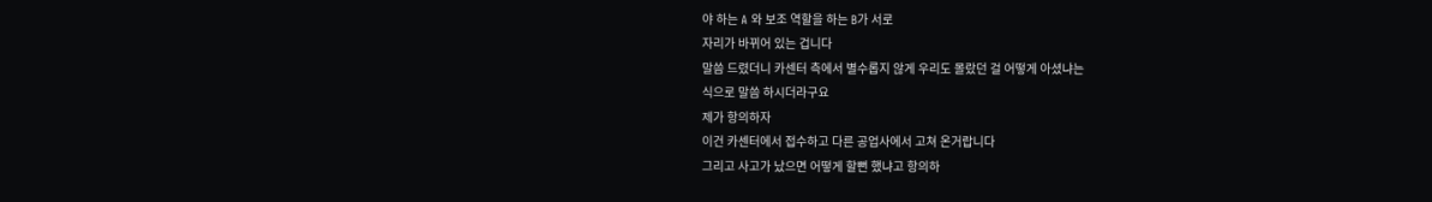야 하는 A 와 보조 역할을 하는 B가 서로
자리가 바뀌어 있는 겁니다
말씀 드렸더니 카센터 측에서 별수롭지 않게 우리도 몰랐던 걸 어떻게 아셨냐는
식으로 말씀 하시더라구요
제가 항의하자
이건 카센터에서 접수하고 다른 공업사에서 고쳐 온거랍니다
그리고 사고가 났으면 어떻게 할뻔 했냐고 항의하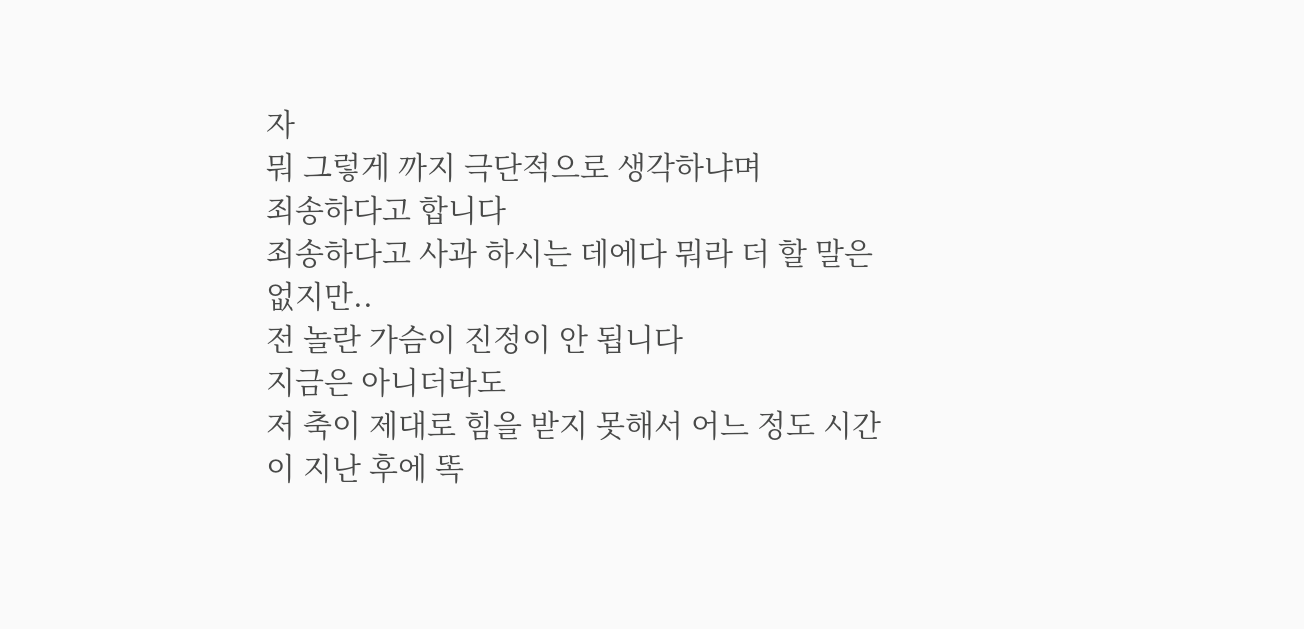자
뭐 그렇게 까지 극단적으로 생각하냐며
죄송하다고 합니다
죄송하다고 사과 하시는 데에다 뭐라 더 할 말은 없지만..
전 놀란 가슴이 진정이 안 됩니다
지금은 아니더라도
저 축이 제대로 힘을 받지 못해서 어느 정도 시간이 지난 후에 똑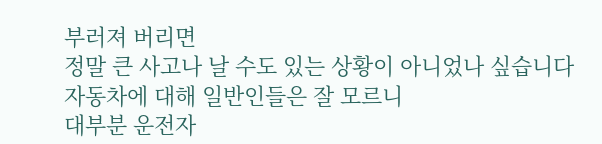부러져 버리면
정말 큰 사고나 날 수도 있는 상황이 아니었나 싶습니다
자동차에 대해 일반인들은 잘 모르니
대부분 운전자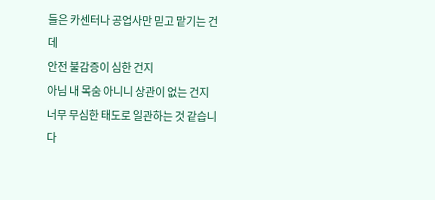들은 카센터나 공업사만 믿고 맡기는 건데
안전 불감증이 심한 건지
아님 내 목숨 아니니 상관이 없는 건지
너무 무심한 태도로 일관하는 것 같습니다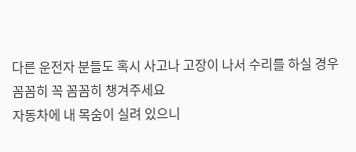다른 운전자 분들도 혹시 사고나 고장이 나서 수리를 하실 경우
꼼꼼히 꼭 꼼꼼히 챙겨주세요
자동차에 내 목숨이 실려 있으니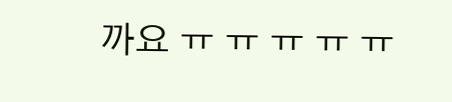까요 ㅠ ㅠ ㅠ ㅠ ㅠ